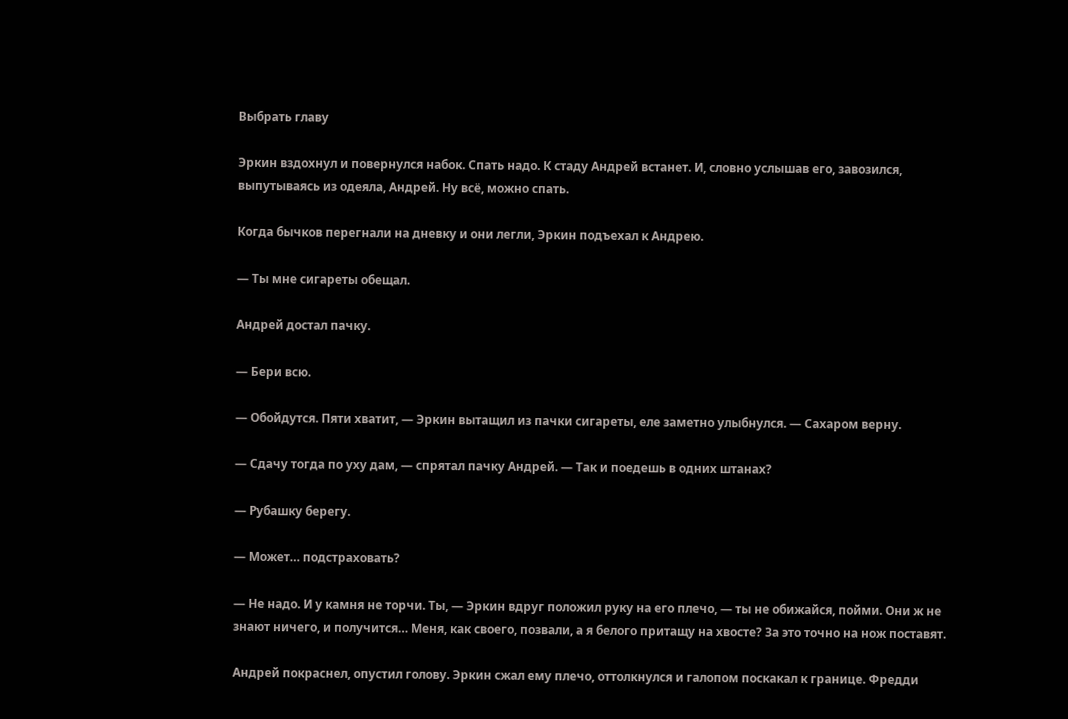Выбрать главу

Эркин вздохнул и повернулся набок. Спать надо. К стаду Андрей встанет. И, словно услышав его, завозился, выпутываясь из одеяла, Андрей. Ну всё, можно спать.

Когда бычков перегнали на дневку и они легли, Эркин подъехал к Андрею.

— Ты мне сигареты обещал.

Андрей достал пачку.

— Бери всю.

— Обойдутся. Пяти хватит, — Эркин вытащил из пачки сигареты, еле заметно улыбнулся. — Сахаром верну.

— Сдачу тогда по уху дам, — спрятал пачку Андрей. — Так и поедешь в одних штанах?

— Рубашку берегу.

— Может… подстраховать?

— Не надо. И у камня не торчи. Ты, — Эркин вдруг положил руку на его плечо, — ты не обижайся, пойми. Они ж не знают ничего, и получится… Меня, как своего, позвали, а я белого притащу на хвосте? За это точно на нож поставят.

Андрей покраснел, опустил голову. Эркин сжал ему плечо, оттолкнулся и галопом поскакал к границе. Фредди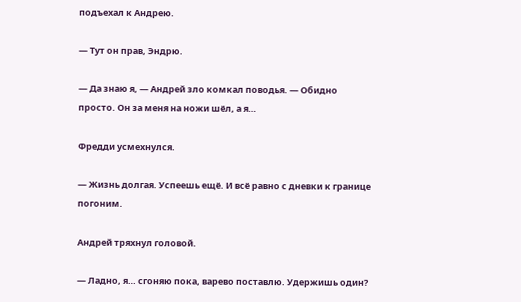подъехал к Андрею.

— Тут он прав, Эндрю.

— Да знаю я, — Андрей зло комкал поводья. — Обидно просто. Он за меня на ножи шёл, а я…

Фредди усмехнулся.

— Жизнь долгая. Успеешь ещё. И всё равно с дневки к границе погоним.

Андрей тряхнул головой.

— Ладно, я… сгоняю пока, варево поставлю. Удержишь один?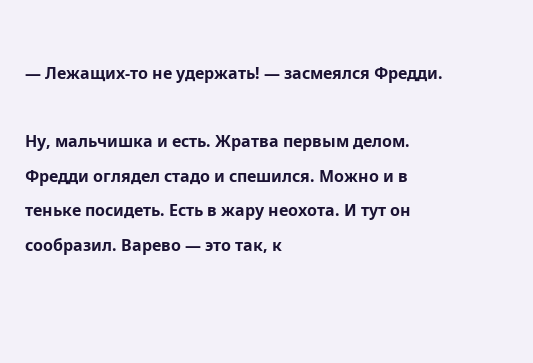— Лежащих-то не удержать! — засмеялся Фредди.

Ну, мальчишка и есть. Жратва первым делом. Фредди оглядел стадо и спешился. Можно и в теньке посидеть. Есть в жару неохота. И тут он сообразил. Варево — это так, к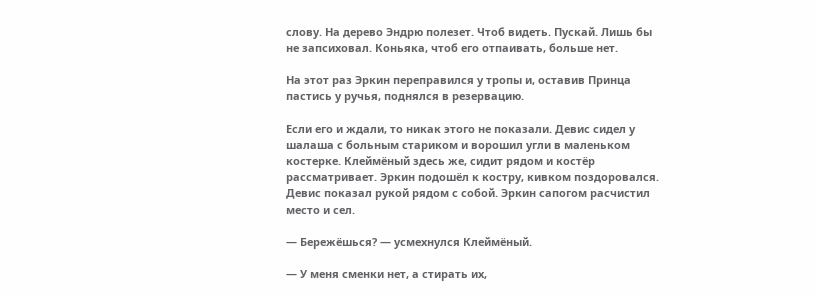слову. На дерево Эндрю полезет. Чтоб видеть. Пускай. Лишь бы не запсиховал. Коньяка, чтоб его отпаивать, больше нет.

На этот раз Эркин переправился у тропы и, оставив Принца пастись у ручья, поднялся в резервацию.

Если его и ждали, то никак этого не показали. Девис сидел у шалаша с больным стариком и ворошил угли в маленьком костерке. Клеймёный здесь же, сидит рядом и костёр рассматривает. Эркин подошёл к костру, кивком поздоровался. Девис показал рукой рядом с собой. Эркин сапогом расчистил место и сел.

— Бережёшься? — усмехнулся Клеймёный.

— У меня сменки нет, а стирать их,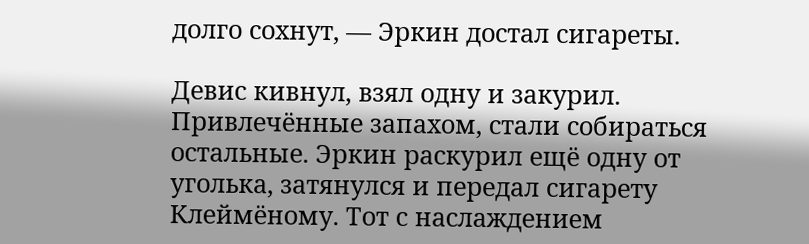долго сохнут, — Эркин достал сигареты.

Девис кивнул, взял одну и закурил. Привлечённые запахом, стали собираться остальные. Эркин раскурил ещё одну от уголька, затянулся и передал сигарету Клеймёному. Тот с наслаждением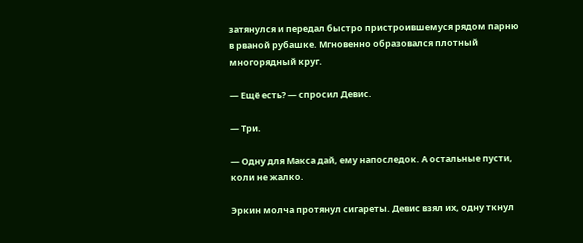затянулся и передал быстро пристроившемуся рядом парню в рваной рубашке. Мгновенно образовался плотный многорядный круг.

— Ещё есть? — спросил Девис.

— Три.

— Одну для Макса дай, ему напоследок. А остальные пусти, коли не жалко.

Эркин молча протянул сигареты. Девис взял их, одну ткнул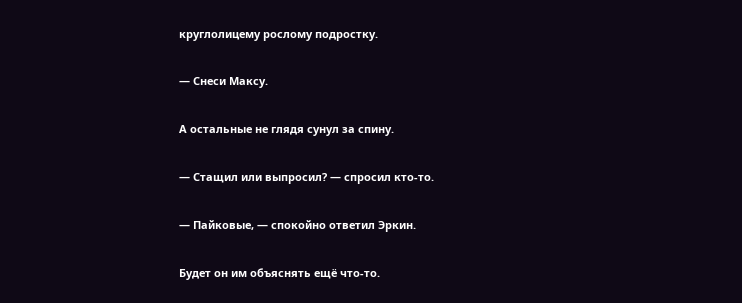круглолицему рослому подростку.

— Снеси Максу.

А остальные не глядя сунул за спину.

— Стащил или выпросил? — спросил кто-то.

— Пайковые, — спокойно ответил Эркин.

Будет он им объяснять ещё что-то.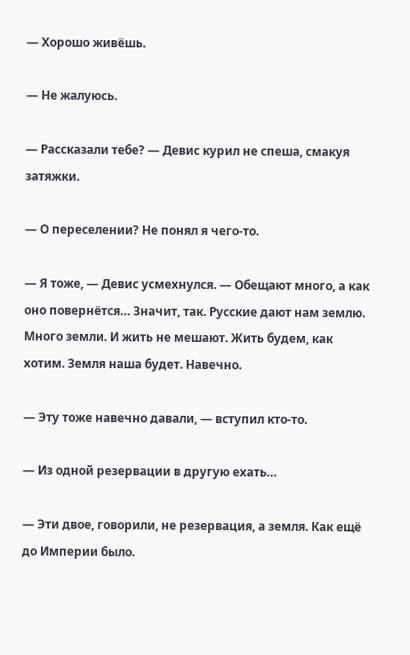— Хорошо живёшь.

— Не жалуюсь.

— Рассказали тебе? — Девис курил не спеша, смакуя затяжки.

— О переселении? Не понял я чего-то.

— Я тоже, — Девис усмехнулся. — Обещают много, а как оно повернётся… Значит, так. Русские дают нам землю. Много земли. И жить не мешают. Жить будем, как хотим. Земля наша будет. Навечно.

— Эту тоже навечно давали, — вступил кто-то.

— Из одной резервации в другую ехать…

— Эти двое, говорили, не резервация, а земля. Как ещё до Империи было.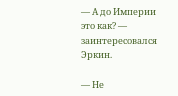— А до Империи это как? — заинтересовался Эркин.

— Не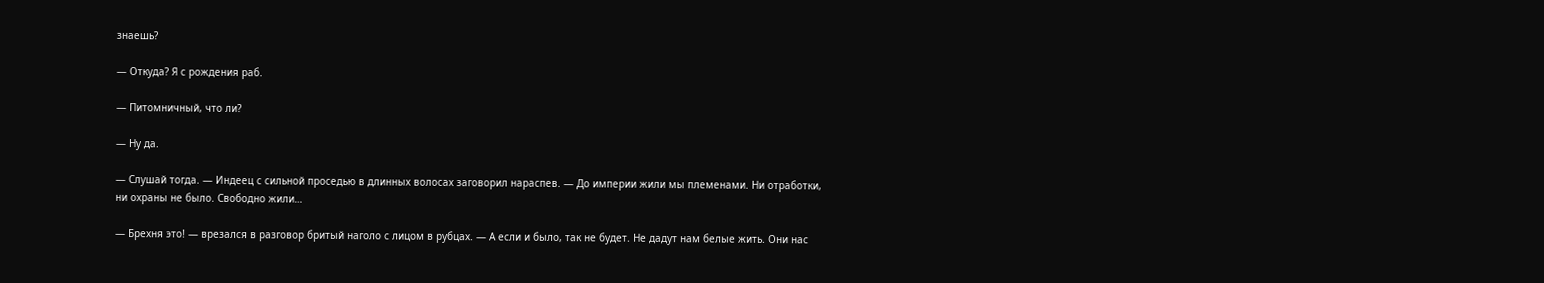знаешь?

— Откуда? Я с рождения раб.

— Питомничный, что ли?

— Ну да.

— Слушай тогда. — Индеец с сильной проседью в длинных волосах заговорил нараспев. — До империи жили мы племенами. Ни отработки, ни охраны не было. Свободно жили…

— Брехня это! — врезался в разговор бритый наголо с лицом в рубцах. — А если и было, так не будет. Не дадут нам белые жить. Они нас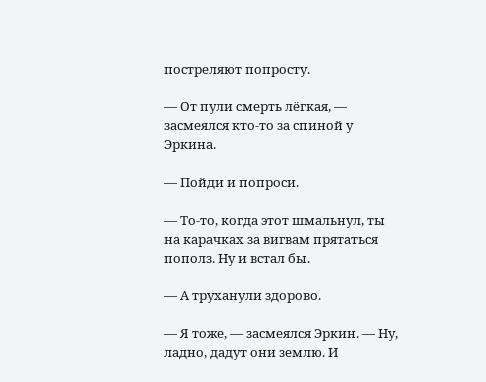постреляют попросту.

— От пули смерть лёгкая, — засмеялся кто-то за спиной у Эркина.

— Пойди и попроси.

— То-то, когда этот шмальнул, ты на карачках за вигвам прятаться пополз. Ну и встал бы.

— А труханули здорово.

— Я тоже, — засмеялся Эркин. — Ну, ладно, дадут они землю. И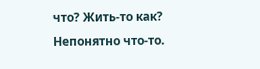что? Жить-то как? Непонятно что-то.